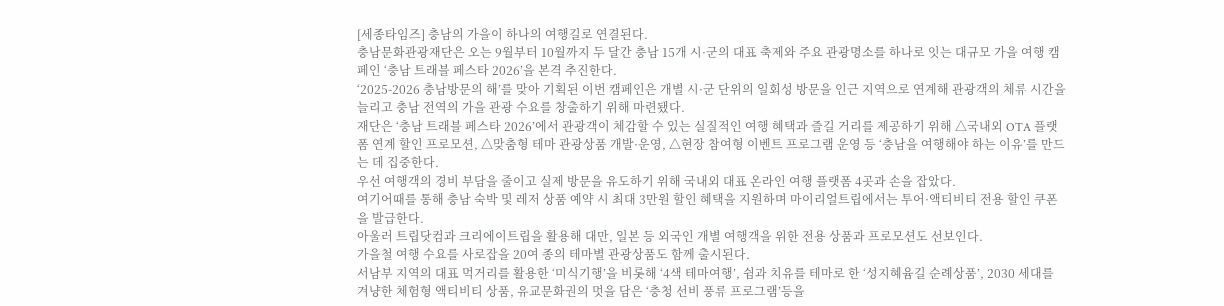[세종타임즈] 충남의 가을이 하나의 여행길로 연결된다.
충남문화관광재단은 오는 9월부터 10월까지 두 달간 충남 15개 시·군의 대표 축제와 주요 관광명소를 하나로 잇는 대규모 가을 여행 캠페인 ‘충남 트래블 페스타 2026’을 본격 추진한다.
‘2025-2026 충남방문의 해’를 맞아 기획된 이번 캠페인은 개별 시·군 단위의 일회성 방문을 인근 지역으로 연계해 관광객의 체류 시간을 늘리고 충남 전역의 가을 관광 수요를 창출하기 위해 마련됐다.
재단은 ‘충남 트래블 페스타 2026’에서 관광객이 체감할 수 있는 실질적인 여행 혜택과 즐길 거리를 제공하기 위해 △국내외 OTA 플랫폼 연계 할인 프로모션, △맞춤형 테마 관광상품 개발·운영, △현장 참여형 이벤트 프로그램 운영 등 ‘충남을 여행해야 하는 이유’를 만드는 데 집중한다.
우선 여행객의 경비 부담을 줄이고 실제 방문을 유도하기 위해 국내외 대표 온라인 여행 플랫폼 4곳과 손을 잡았다.
여기어때를 통해 충남 숙박 및 레저 상품 예약 시 최대 3만원 할인 혜택을 지원하며 마이리얼트립에서는 투어·액티비티 전용 할인 쿠폰을 발급한다.
아울러 트립닷컴과 크리에이트립을 활용해 대만, 일본 등 외국인 개별 여행객을 위한 전용 상품과 프로모션도 선보인다.
가을철 여행 수요를 사로잡을 20여 종의 테마별 관광상품도 함께 출시된다.
서남부 지역의 대표 먹거리를 활용한 ‘미식기행’을 비롯해 ‘4색 테마여행’, 쉼과 치유를 테마로 한 ‘성지혜윰길 순례상품’, 2030 세대를 겨냥한 체험형 액티비티 상품, 유교문화권의 멋을 담은 ‘충청 선비 풍류 프로그램’등을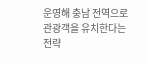운영해 충남 전역으로 관광객을 유치한다는 전략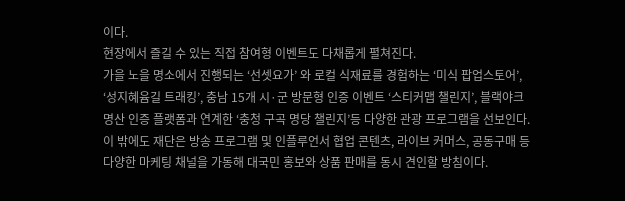이다.
현장에서 즐길 수 있는 직접 참여형 이벤트도 다채롭게 펼쳐진다.
가을 노을 명소에서 진행되는 ‘선셋요가’ 와 로컬 식재료를 경험하는 ‘미식 팝업스토어’, ‘성지혜윰길 트래킹’, 충남 15개 시·군 방문형 인증 이벤트 ‘스티커맵 챌린지’, 블랙야크 명산 인증 플랫폼과 연계한 ‘충청 구곡 명당 챌린지’등 다양한 관광 프로그램을 선보인다.
이 밖에도 재단은 방송 프로그램 및 인플루언서 협업 콘텐츠, 라이브 커머스, 공동구매 등 다양한 마케팅 채널을 가동해 대국민 홍보와 상품 판매를 동시 견인할 방침이다.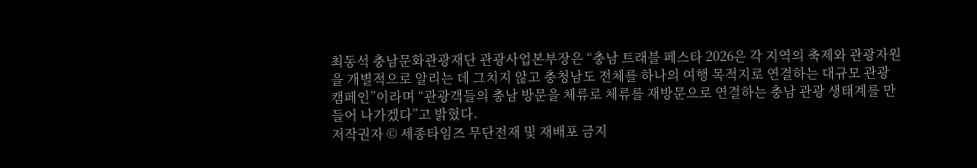최동석 충남문화관광재단 관광사업본부장은 “충남 트래블 페스타 2026은 각 지역의 축제와 관광자원을 개별적으로 알리는 데 그치지 않고 충청남도 전체를 하나의 여행 목적지로 연결하는 대규모 관광 캠페인”이라며 “관광객들의 충남 방문을 체류로 체류를 재방문으로 연결하는 충남 관광 생태계를 만들어 나가겠다”고 밝혔다.
저작권자 © 세종타임즈 무단전재 및 재배포 금지